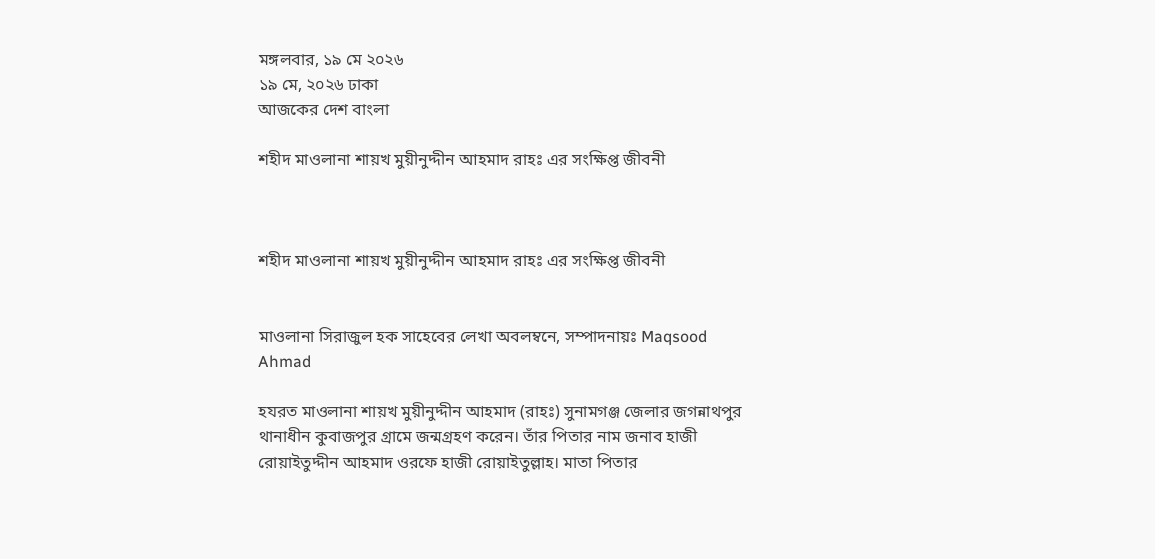মঙ্গলবার, ১৯ মে ২০২৬
১৯ মে, ২০২৬ ঢাকা
আজকের দেশ বাংলা

শহীদ মাওলানা শায়খ মুয়ীনুদ্দীন আহমাদ রাহঃ এর সংক্ষিপ্ত জীবনী



শহীদ মাওলানা শায়খ মুয়ীনুদ্দীন আহমাদ রাহঃ এর সংক্ষিপ্ত জীবনী


মাওলানা সিরাজুল হক সাহেবের লেখা অবলম্বনে, সম্পাদনায়ঃ Maqsood Ahmad

হযরত মাওলানা শায়খ মুয়ীনুদ্দীন আহমাদ (রাহঃ) সুনামগঞ্জ জেলার জগন্নাথপুর থানাধীন কুবাজপুর গ্রামে জন্মগ্রহণ করেন। তাঁর পিতার নাম জনাব হাজী রোয়াইতুদ্দীন আহমাদ ওরফে হাজী রোয়াইতুল্লাহ। মাতা পিতার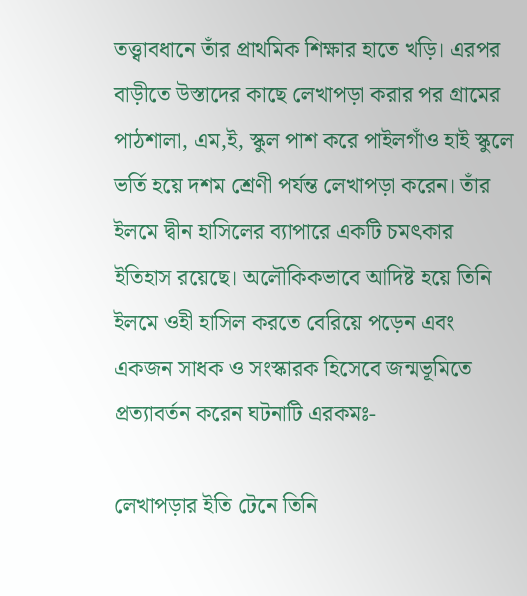তত্ত্বাবধানে তাঁর প্রাথমিক শিক্ষার হাতে খড়ি। এরপর বাড়ীতে উস্তাদের কাছে লেখাপড়া করার পর গ্রামের পাঠশালা, এম,ই, স্কুল পাশ করে পাইলগাঁও হাই স্কুলে ভর্তি হয়ে দশম শ্রেণী পর্যন্ত লেখাপড়া করেন। তাঁর ইলমে দ্বীন হাসিলের ব্যাপারে একটি চমৎকার ইতিহাস রয়েছে। অলৌকিকভাবে আদিষ্ট হয়ে তিনি ইলমে ওহী হাসিল করতে বেরিয়ে পড়েন এবং একজন সাধক ও সংস্কারক হিসেবে জন্মভূমিতে প্রত্যাবর্তন করেন ঘটনাটি এরকমঃ-

লেখাপড়ার ইতি টেনে তিনি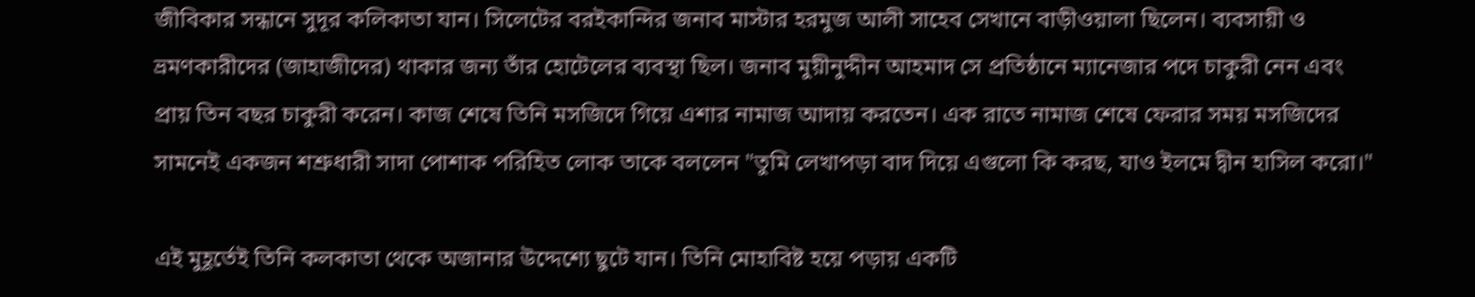জীবিকার সন্ধানে সুদূর কলিকাতা যান। সিলেটের বরইকান্দির জনাব মাস্টার হরমুজ আলী সাহেব সেখানে বাড়ীওয়ালা ছিলেন। ব্যবসায়ী ও ভ্রমণকারীদের (জাহাজীদের) থাকার জন্য তাঁর হোটেলের ব্যবস্থা ছিল। জনাব মুয়ীনুদ্দীন আহমাদ সে প্রতিষ্ঠানে ম্যানেজার পদে চাকুরী নেন এবং প্রায় তিন বছর চাকুরী করেন। কাজ শেষে তিনি মসজিদে গিয়ে এশার নামাজ আদায় করতেন। এক রাতে নামাজ শেষে ফেরার সময় মসজিদের সামনেই একজন শশ্রুধারী সাদা পোশাক পরিহিত লোক তাকে বললেন "তুমি লেখাপড়া বাদ দিয়ে এগুলো কি করছ, যাও ইলমে দ্বীন হাসিল করো।"

এই মুহূর্তেই তিনি কলকাতা থেকে অজানার উদ্দেশ্যে ছুটে যান। তিনি মোহাবিষ্ট হয়ে পড়ায় একটি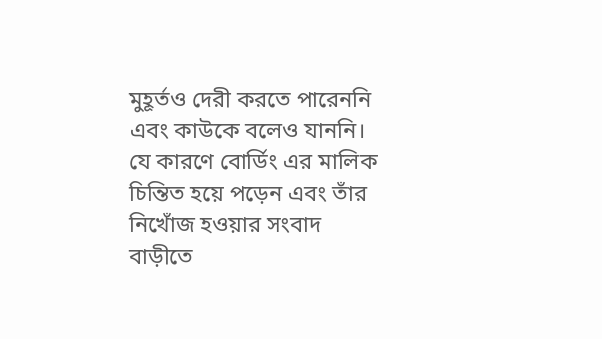মুহূর্তও দেরী করতে পারেননি এবং কাউকে বলেও যাননি। যে কারণে বোর্ডিং এর মালিক চিন্তিত হয়ে পড়েন এবং তাঁর নিখোঁজ হওয়ার সংবাদ বাড়ীতে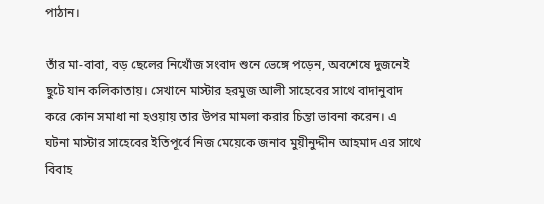পাঠান।

তাঁর মা-বাবা, বড় ছেলের নিখোঁজ সংবাদ শুনে ভেঙ্গে পড়েন, অবশেষে দুজনেই ছুটে যান কলিকাতায়। সেখানে মাস্টার হরমুজ আলী সাহেবের সাথে বাদানুবাদ করে কোন সমাধা না হওয়ায় তার উপর মামলা করার চিন্তা ভাবনা করেন। এ ঘটনা মাস্টার সাহেবের ইতিপূর্বে নিজ মেয়েকে জনাব মুয়ীনুদ্দীন আহমাদ এর সাথে বিবাহ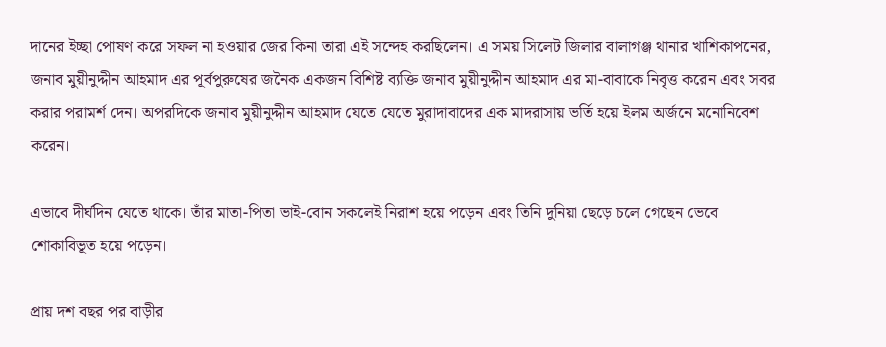দানের ইচ্ছা পোষণ করে সফল না হওয়ার জের কিনা তারা এই সন্দেহ করছিলেন। এ সময় সিলেট জিলার বালাগঞ্জ থানার খাশিকাপনের, জনাব মুয়ীনুদ্দীন আহমাদ এর পূর্বপুরুষের জনৈক একজন বিশিষ্ট ব্যক্তি জনাব মুয়ীনুদ্দীন আহমাদ এর মা-বাবাকে নিবৃত্ত করেন এবং সবর করার পরামর্শ দেন। অপরদিকে জনাব মুয়ীনুদ্দীন আহমাদ যেতে যেতে মুরাদাবাদের এক মাদরাসায় ভর্তি হয়ে ইলম অর্জনে মনোনিবেশ করেন।

এভাবে দীর্ঘদিন যেতে থাকে। তাঁর মাতা-পিতা ভাই-বোন সকলেই নিরাশ হয়ে পড়েন এবং তিনি দুনিয়া ছেড়ে চলে গেছেন ভেবে শোকাবিভূত হয়ে পড়েন।

প্রায় দশ বছর পর বাড়ীর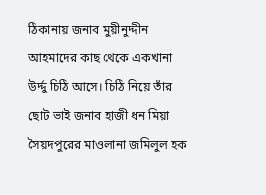ঠিকানায় জনাব মুয়ীনুদ্দীন আহমাদের কাছ থেকে একখানা উর্দ্দু চিঠি আসে। চিঠি নিয়ে তাঁর ছোট ভাই জনাব হাজী ধন মিয়া সৈয়দপুরের মাওলানা জমিলুল হক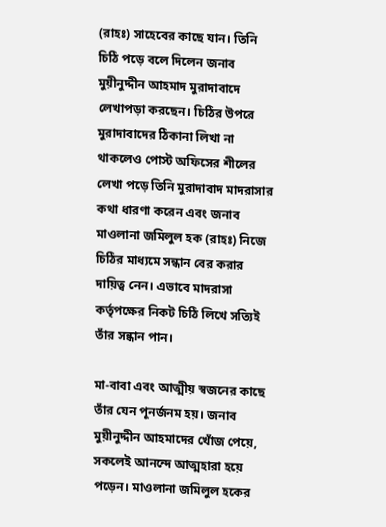(রাহঃ) সাহেবের কাছে যান। তিনি চিঠি পড়ে বলে দিলেন জনাব মুয়ীনুদ্দীন আহমাদ মুরাদাবাদে লেখাপড়া করছেন। চিঠির উপরে মুরাদাবাদের ঠিকানা লিখা না থাকলেও পোস্ট অফিসের শীলের লেখা পড়ে তিনি মুরাদাবাদ মাদরাসার কথা ধারণা করেন এবং জনাব মাওলানা জমিলুল হক (রাহঃ) নিজে চিঠির মাধ্যমে সন্ধান বের করার দায়িত্ব নেন। এভাবে মাদরাসা কর্তৃপক্ষের নিকট চিঠি লিখে সত্যিই তাঁর সন্ধান পান।

মা-বাবা এবং আত্মীয় স্বজনের কাছে তাঁর যেন পূনর্জনম হয়। জনাব মুয়ীনুদ্দীন আহমাদের খোঁজ পেয়ে, সকলেই আনন্দে আত্মহারা হয়ে পড়েন। মাওলানা জমিলুল হকের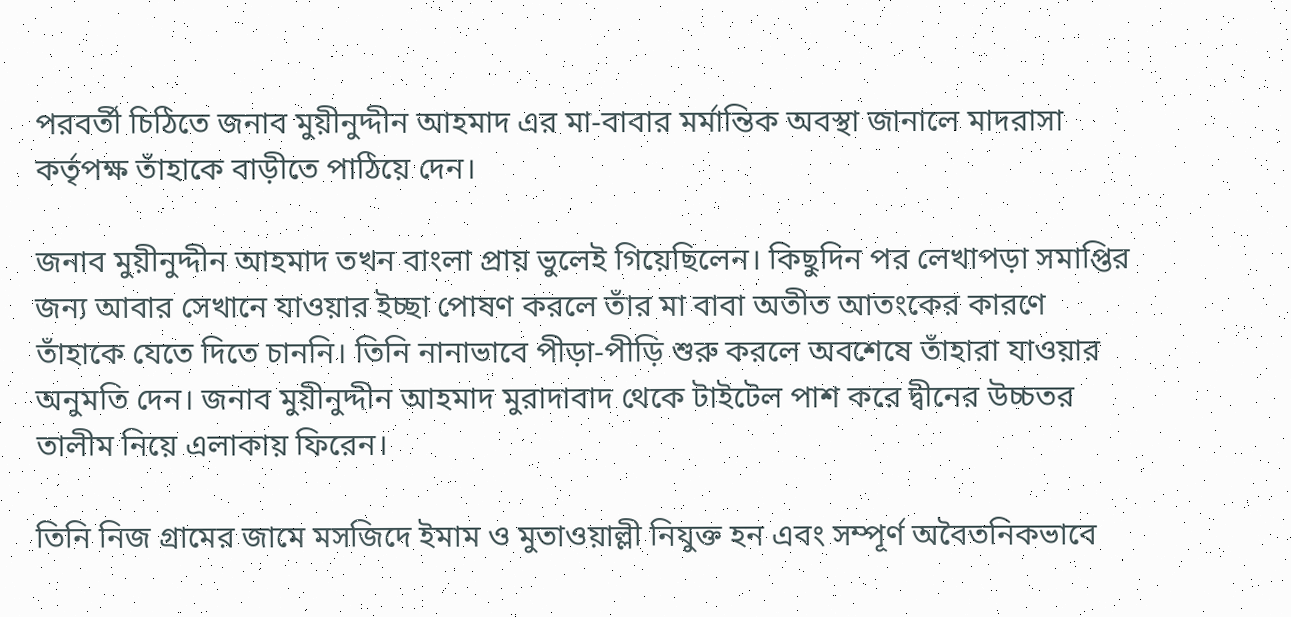পরবর্তী চিঠিতে জনাব মুয়ীনুদ্দীন আহমাদ এর মা-বাবার মর্মান্তিক অবস্থা জানালে মাদরাসা কর্তৃপক্ষ তাঁহাকে বাড়ীতে পাঠিয়ে দেন।

জনাব মুয়ীনুদ্দীন আহমাদ তখন বাংলা প্রায় ভুলেই গিয়েছিলেন। কিছুদিন পর লেখাপড়া সমাপ্তির জন্য আবার সেখানে যাওয়ার ইচ্ছা পোষণ করলে তাঁর মা বাবা অতীত আতংকের কারণে তাঁহাকে যেতে দিতে চাননি। তিনি নানাভাবে পীড়া-পীড়ি শুরু করলে অবশেষে তাঁহারা যাওয়ার অনুমতি দেন। জনাব মুয়ীনুদ্দীন আহমাদ মুরাদাবাদ থেকে টাইটেল পাশ করে দ্বীনের উচ্চতর তালীম নিয়ে এলাকায় ফিরেন।

তিনি নিজ গ্রামের জামে মসজিদে ইমাম ও মুতাওয়াল্লী নিযুক্ত হন এবং সম্পূর্ণ অবৈতনিকভাবে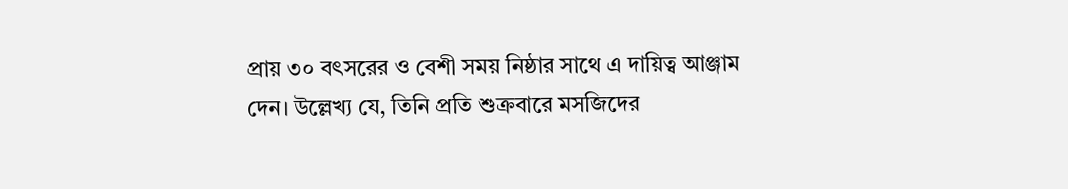প্রায় ৩০ বৎসরের ও বেশী সময় নিষ্ঠার সাথে এ দায়িত্ব আঞ্জাম দেন। উল্লেখ্য যে, তিনি প্রতি শুক্রবারে মসজিদের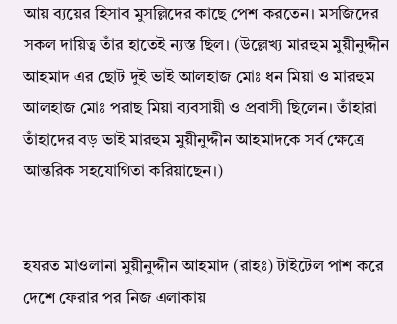আয় ব্যয়ের হিসাব মুসল্লিদের কাছে পেশ করতেন। মসজিদের সকল দায়িত্ব তাঁর হাতেই ন্যস্ত ছিল। (উল্লেখ্য মারহুম মুয়ীনুদ্দীন আহমাদ এর ছোট দুই ভাই আলহাজ মোঃ ধন মিয়া ও মারহুম আলহাজ মোঃ পরাছ মিয়া ব্যবসায়ী ও প্রবাসী ছিলেন। তাঁহারা তাঁহাদের বড় ভাই মারহুম মুয়ীনুদ্দীন আহমাদকে সর্ব ক্ষেত্রে আন্তরিক সহযোগিতা করিয়াছেন।)


হযরত মাওলানা মুয়ীনুদ্দীন আহমাদ (রাহঃ) টাইটেল পাশ করে দেশে ফেরার পর নিজ এলাকায়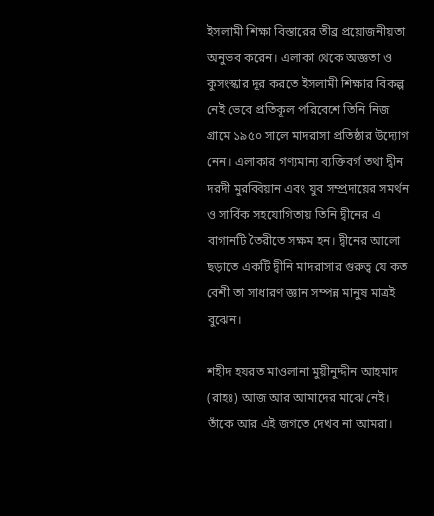ইসলামী শিক্ষা বিস্তারের তীব্র প্রয়োজনীয়তা অনুভব করেন। এলাকা থেকে অজ্ঞতা ও কুসংস্কার দূর করতে ইসলামী শিক্ষার বিকল্প নেই ভেবে প্রতিকূল পরিবেশে তিনি নিজ গ্রামে ১৯৫০ সালে মাদরাসা প্রতিষ্ঠার উদ্যোগ নেন। এলাকার গণ্যমান্য ব্যক্তিবর্গ তথা দ্বীন দরদী মুরব্বিয়ান এবং যুব সম্প্রদায়ের সমর্থন ও সার্বিক সহযোগিতায় তিনি দ্বীনের এ বাগানটি তৈরীতে সক্ষম হন। দ্বীনের আলো ছড়াতে একটি দ্বীনি মাদরাসার গুরুত্ব যে কত বেশী তা সাধারণ জ্ঞান সম্পন্ন মানুষ মাত্রই বুঝেন।

শহীদ হযরত মাওলানা মুয়ীনুদ্দীন আহমাদ (রাহঃ) আজ আর আমাদের মাঝে নেই। তাঁকে আর এই জগতে দেখব না আমরা।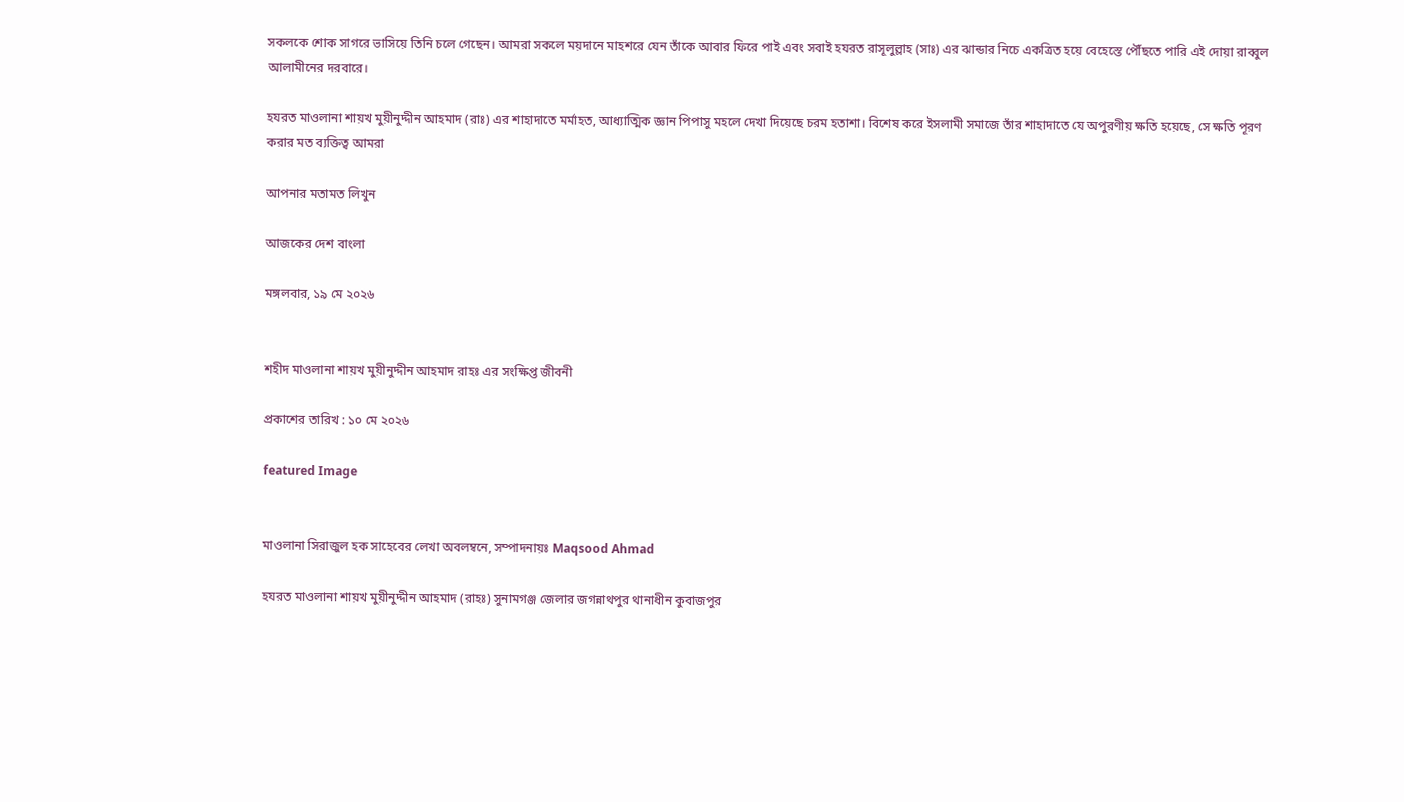সকলকে শোক সাগরে ভাসিয়ে তিনি চলে গেছেন। আমরা সকলে ময়দানে মাহশরে যেন তাঁকে আবার ফিরে পাই এবং সবাই হযরত রাসূলুল্লাহ (সাঃ) এর ঝান্ডার নিচে একত্রিত হয়ে বেহেস্তে পৌঁছতে পারি এই দোয়া রাব্বুল আলামীনের দরবারে।

হযরত মাওলানা শায়খ মুয়ীনুদ্দীন আহমাদ (রাঃ) এর শাহাদাতে মর্মাহত, আধ্যাত্মিক জ্ঞান পিপাসু মহলে দেখা দিয়েছে চরম হতাশা। বিশেষ করে ইসলামী সমাজে তাঁর শাহাদাতে যে অপুরণীয় ক্ষতি হয়েছে, সে ক্ষতি পূরণ করার মত ব্যক্তিত্ব আমরা

আপনার মতামত লিখুন

আজকের দেশ বাংলা

মঙ্গলবার, ১৯ মে ২০২৬


শহীদ মাওলানা শায়খ মুয়ীনুদ্দীন আহমাদ রাহঃ এর সংক্ষিপ্ত জীবনী

প্রকাশের তারিখ : ১০ মে ২০২৬

featured Image


মাওলানা সিরাজুল হক সাহেবের লেখা অবলম্বনে, সম্পাদনায়ঃ Maqsood Ahmad

হযরত মাওলানা শায়খ মুয়ীনুদ্দীন আহমাদ (রাহঃ) সুনামগঞ্জ জেলার জগন্নাথপুর থানাধীন কুবাজপুর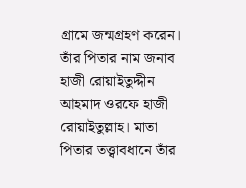গ্রামে জন্মগ্রহণ করেন। তাঁর পিতার নাম জনাব হাজী রোয়াইতুদ্দীন আহমাদ ওরফে হাজী রোয়াইতুল্লাহ। মাতা পিতার তত্ত্বাবধানে তাঁর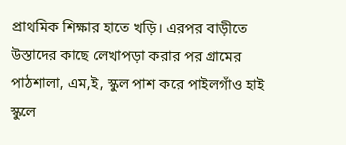প্রাথমিক শিক্ষার হাতে খড়ি। এরপর বাড়ীতে উস্তাদের কাছে লেখাপড়া করার পর গ্রামের পাঠশালা, এম,ই, স্কুল পাশ করে পাইলগাঁও হাই স্কুলে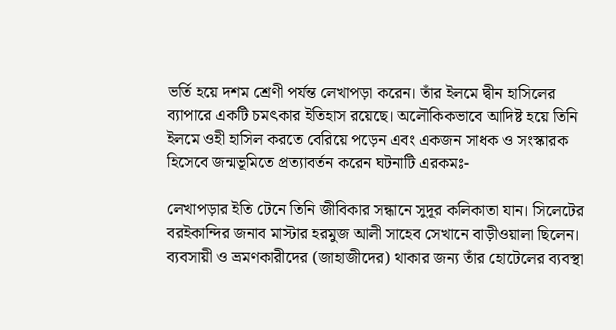ভর্তি হয়ে দশম শ্রেণী পর্যন্ত লেখাপড়া করেন। তাঁর ইলমে দ্বীন হাসিলের ব্যাপারে একটি চমৎকার ইতিহাস রয়েছে। অলৌকিকভাবে আদিষ্ট হয়ে তিনি ইলমে ওহী হাসিল করতে বেরিয়ে পড়েন এবং একজন সাধক ও সংস্কারক হিসেবে জন্মভূমিতে প্রত্যাবর্তন করেন ঘটনাটি এরকমঃ-

লেখাপড়ার ইতি টেনে তিনি জীবিকার সন্ধানে সুদূর কলিকাতা যান। সিলেটের বরইকান্দির জনাব মাস্টার হরমুজ আলী সাহেব সেখানে বাড়ীওয়ালা ছিলেন। ব্যবসায়ী ও ভ্রমণকারীদের (জাহাজীদের) থাকার জন্য তাঁর হোটেলের ব্যবস্থা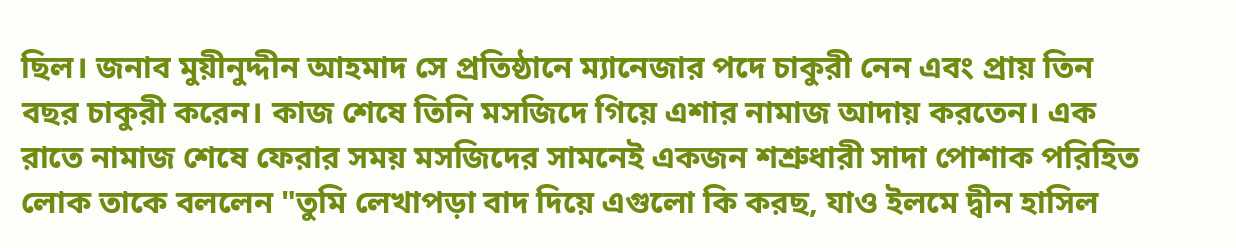ছিল। জনাব মুয়ীনুদ্দীন আহমাদ সে প্রতিষ্ঠানে ম্যানেজার পদে চাকুরী নেন এবং প্রায় তিন বছর চাকুরী করেন। কাজ শেষে তিনি মসজিদে গিয়ে এশার নামাজ আদায় করতেন। এক রাতে নামাজ শেষে ফেরার সময় মসজিদের সামনেই একজন শশ্রুধারী সাদা পোশাক পরিহিত লোক তাকে বললেন "তুমি লেখাপড়া বাদ দিয়ে এগুলো কি করছ, যাও ইলমে দ্বীন হাসিল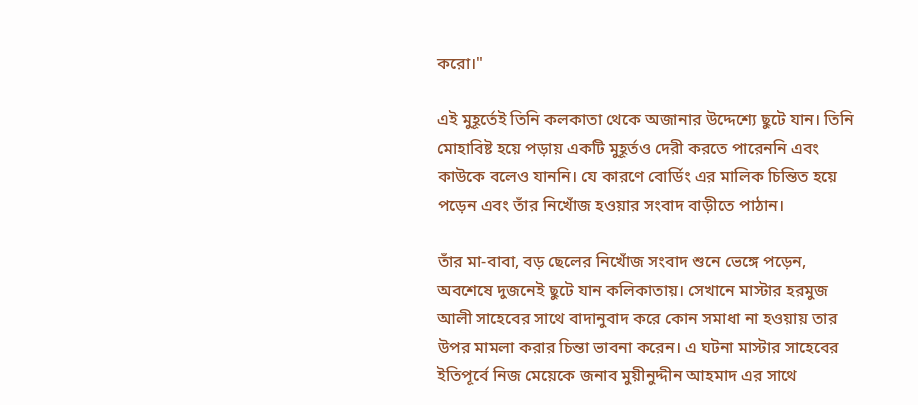করো।"

এই মুহূর্তেই তিনি কলকাতা থেকে অজানার উদ্দেশ্যে ছুটে যান। তিনি মোহাবিষ্ট হয়ে পড়ায় একটি মুহূর্তও দেরী করতে পারেননি এবং কাউকে বলেও যাননি। যে কারণে বোর্ডিং এর মালিক চিন্তিত হয়ে পড়েন এবং তাঁর নিখোঁজ হওয়ার সংবাদ বাড়ীতে পাঠান।

তাঁর মা-বাবা, বড় ছেলের নিখোঁজ সংবাদ শুনে ভেঙ্গে পড়েন, অবশেষে দুজনেই ছুটে যান কলিকাতায়। সেখানে মাস্টার হরমুজ আলী সাহেবের সাথে বাদানুবাদ করে কোন সমাধা না হওয়ায় তার উপর মামলা করার চিন্তা ভাবনা করেন। এ ঘটনা মাস্টার সাহেবের ইতিপূর্বে নিজ মেয়েকে জনাব মুয়ীনুদ্দীন আহমাদ এর সাথে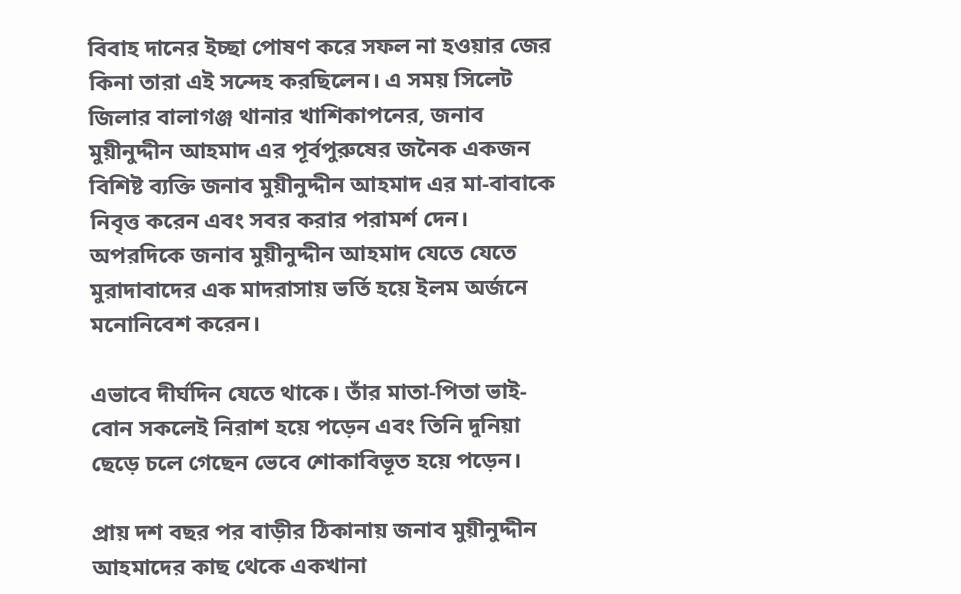বিবাহ দানের ইচ্ছা পোষণ করে সফল না হওয়ার জের কিনা তারা এই সন্দেহ করছিলেন। এ সময় সিলেট জিলার বালাগঞ্জ থানার খাশিকাপনের, জনাব মুয়ীনুদ্দীন আহমাদ এর পূর্বপুরুষের জনৈক একজন বিশিষ্ট ব্যক্তি জনাব মুয়ীনুদ্দীন আহমাদ এর মা-বাবাকে নিবৃত্ত করেন এবং সবর করার পরামর্শ দেন। অপরদিকে জনাব মুয়ীনুদ্দীন আহমাদ যেতে যেতে মুরাদাবাদের এক মাদরাসায় ভর্তি হয়ে ইলম অর্জনে মনোনিবেশ করেন।

এভাবে দীর্ঘদিন যেতে থাকে। তাঁর মাতা-পিতা ভাই-বোন সকলেই নিরাশ হয়ে পড়েন এবং তিনি দুনিয়া ছেড়ে চলে গেছেন ভেবে শোকাবিভূত হয়ে পড়েন।

প্রায় দশ বছর পর বাড়ীর ঠিকানায় জনাব মুয়ীনুদ্দীন আহমাদের কাছ থেকে একখানা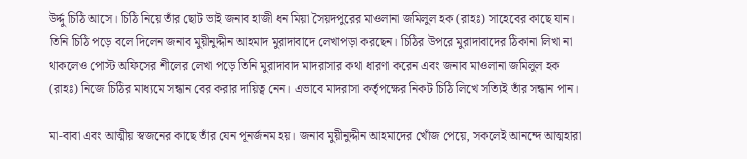উর্দ্দু চিঠি আসে। চিঠি নিয়ে তাঁর ছোট ভাই জনাব হাজী ধন মিয়া সৈয়দপুরের মাওলানা জমিলুল হক (রাহঃ) সাহেবের কাছে যান। তিনি চিঠি পড়ে বলে দিলেন জনাব মুয়ীনুদ্দীন আহমাদ মুরাদাবাদে লেখাপড়া করছেন। চিঠির উপরে মুরাদাবাদের ঠিকানা লিখা না থাকলেও পোস্ট অফিসের শীলের লেখা পড়ে তিনি মুরাদাবাদ মাদরাসার কথা ধারণা করেন এবং জনাব মাওলানা জমিলুল হক (রাহঃ) নিজে চিঠির মাধ্যমে সন্ধান বের করার দায়িত্ব নেন। এভাবে মাদরাসা কর্তৃপক্ষের নিকট চিঠি লিখে সত্যিই তাঁর সন্ধান পান।

মা-বাবা এবং আত্মীয় স্বজনের কাছে তাঁর যেন পূনর্জনম হয়। জনাব মুয়ীনুদ্দীন আহমাদের খোঁজ পেয়ে, সকলেই আনন্দে আত্মহারা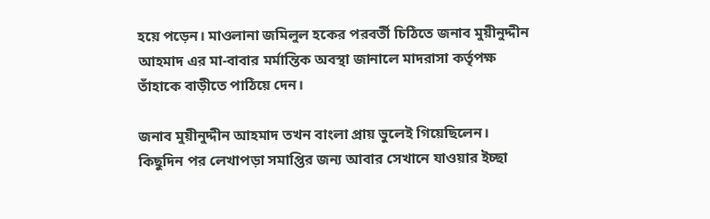হয়ে পড়েন। মাওলানা জমিলুল হকের পরবর্তী চিঠিতে জনাব মুয়ীনুদ্দীন আহমাদ এর মা-বাবার মর্মান্তিক অবস্থা জানালে মাদরাসা কর্তৃপক্ষ তাঁহাকে বাড়ীতে পাঠিয়ে দেন।

জনাব মুয়ীনুদ্দীন আহমাদ তখন বাংলা প্রায় ভুলেই গিয়েছিলেন। কিছুদিন পর লেখাপড়া সমাপ্তির জন্য আবার সেখানে যাওয়ার ইচ্ছা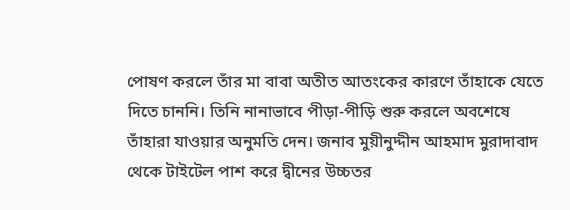পোষণ করলে তাঁর মা বাবা অতীত আতংকের কারণে তাঁহাকে যেতে দিতে চাননি। তিনি নানাভাবে পীড়া-পীড়ি শুরু করলে অবশেষে তাঁহারা যাওয়ার অনুমতি দেন। জনাব মুয়ীনুদ্দীন আহমাদ মুরাদাবাদ থেকে টাইটেল পাশ করে দ্বীনের উচ্চতর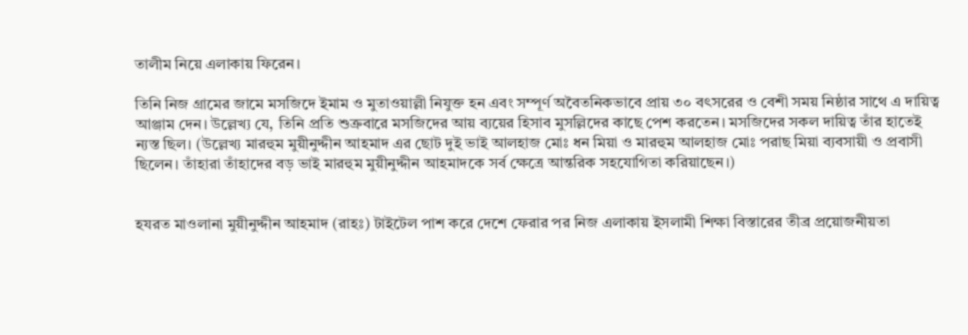তালীম নিয়ে এলাকায় ফিরেন।

তিনি নিজ গ্রামের জামে মসজিদে ইমাম ও মুতাওয়াল্লী নিযুক্ত হন এবং সম্পূর্ণ অবৈতনিকভাবে প্রায় ৩০ বৎসরের ও বেশী সময় নিষ্ঠার সাথে এ দায়িত্ব আঞ্জাম দেন। উল্লেখ্য যে, তিনি প্রতি শুক্রবারে মসজিদের আয় ব্যয়ের হিসাব মুসল্লিদের কাছে পেশ করতেন। মসজিদের সকল দায়িত্ব তাঁর হাতেই ন্যস্ত ছিল। (উল্লেখ্য মারহুম মুয়ীনুদ্দীন আহমাদ এর ছোট দুই ভাই আলহাজ মোঃ ধন মিয়া ও মারহুম আলহাজ মোঃ পরাছ মিয়া ব্যবসায়ী ও প্রবাসী ছিলেন। তাঁহারা তাঁহাদের বড় ভাই মারহুম মুয়ীনুদ্দীন আহমাদকে সর্ব ক্ষেত্রে আন্তরিক সহযোগিতা করিয়াছেন।)


হযরত মাওলানা মুয়ীনুদ্দীন আহমাদ (রাহঃ) টাইটেল পাশ করে দেশে ফেরার পর নিজ এলাকায় ইসলামী শিক্ষা বিস্তারের তীব্র প্রয়োজনীয়তা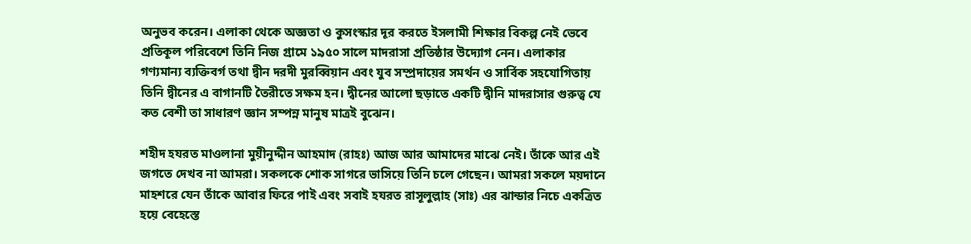অনুভব করেন। এলাকা থেকে অজ্ঞতা ও কুসংস্কার দূর করতে ইসলামী শিক্ষার বিকল্প নেই ভেবে প্রতিকূল পরিবেশে তিনি নিজ গ্রামে ১৯৫০ সালে মাদরাসা প্রতিষ্ঠার উদ্যোগ নেন। এলাকার গণ্যমান্য ব্যক্তিবর্গ তথা দ্বীন দরদী মুরব্বিয়ান এবং যুব সম্প্রদায়ের সমর্থন ও সার্বিক সহযোগিতায় তিনি দ্বীনের এ বাগানটি তৈরীতে সক্ষম হন। দ্বীনের আলো ছড়াতে একটি দ্বীনি মাদরাসার গুরুত্ব যে কত বেশী তা সাধারণ জ্ঞান সম্পন্ন মানুষ মাত্রই বুঝেন।

শহীদ হযরত মাওলানা মুয়ীনুদ্দীন আহমাদ (রাহঃ) আজ আর আমাদের মাঝে নেই। তাঁকে আর এই জগতে দেখব না আমরা। সকলকে শোক সাগরে ভাসিয়ে তিনি চলে গেছেন। আমরা সকলে ময়দানে মাহশরে যেন তাঁকে আবার ফিরে পাই এবং সবাই হযরত রাসূলুল্লাহ (সাঃ) এর ঝান্ডার নিচে একত্রিত হয়ে বেহেস্তে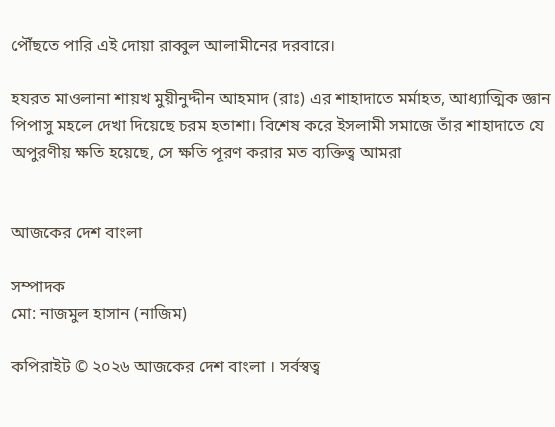পৌঁছতে পারি এই দোয়া রাব্বুল আলামীনের দরবারে।

হযরত মাওলানা শায়খ মুয়ীনুদ্দীন আহমাদ (রাঃ) এর শাহাদাতে মর্মাহত, আধ্যাত্মিক জ্ঞান পিপাসু মহলে দেখা দিয়েছে চরম হতাশা। বিশেষ করে ইসলামী সমাজে তাঁর শাহাদাতে যে অপুরণীয় ক্ষতি হয়েছে, সে ক্ষতি পূরণ করার মত ব্যক্তিত্ব আমরা


আজকের দেশ বাংলা

সম্পাদক
মো: নাজমুল হাসান (নাজিম)

কপিরাইট © ২০২৬ আজকের দেশ বাংলা । সর্বস্বত্ব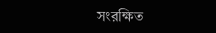সংরক্ষিত